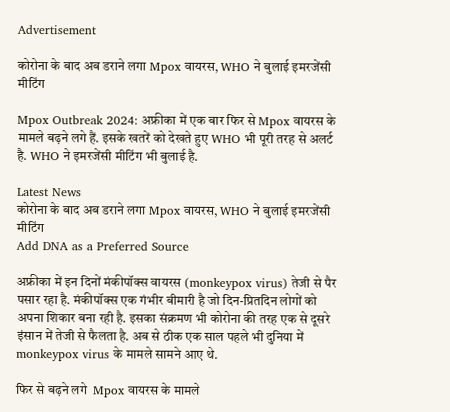Advertisement

कोरोना के बाद अब डराने लगा Mpox वायरस, WHO ने बुलाई इमरजेंसी मीटिंग

Mpox Outbreak 2024: अफ्रीका में एक बार फिर से Mpox वायरस के मामले बढ़ने लगे हैं. इसके खतरें को देखते हुए WHO भी पूरी तरह से अलर्ट है. WHO ने इमरजेंसी मीटिंग भी बुलाई है.

Latest News
कोरोना के बाद अब डराने लगा Mpox वायरस, WHO ने बुलाई इमरजेंसी मीटिंग
Add DNA as a Preferred Source

अफ्रीका में इन दिनों मंकीपॉक्स वायरस (monkeypox virus) तेजी से पैर पसार रहा है. मंकीपॉक्स एक गंभीर बीमारी है जो दिन-प्रितदिन लोगों को अपना शिकार बना रही है. इसका संक्रमण भी कोरोना की तरह एक से दूसरे इंसान में तेजी से फैलता है. अब से ठीक एक साल पहले भी दुनिया में monkeypox virus के मामले सामने आए थे.

फिर से बढ़ने लगे  Mpox वायरस के मामले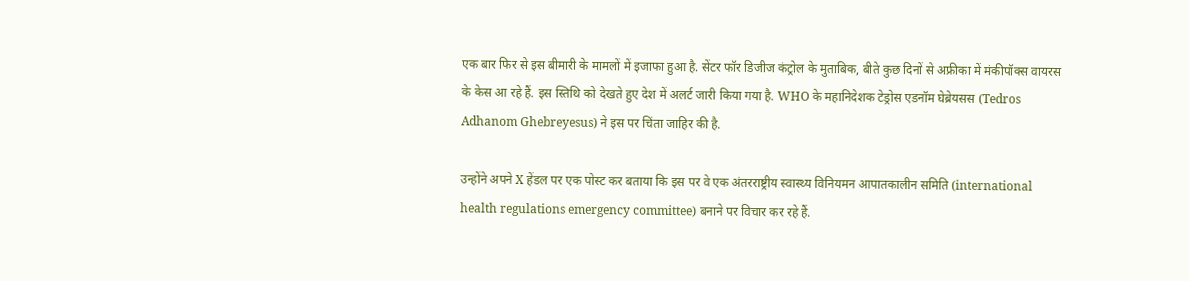एक बार फिर से इस बीमारी के मामलों में इजाफा हुआ है. सेंटर फॉर डिजीज कंट्रोल के मुताबिक, बीते कुछ दिनों से अफ्रीका में मंकीपॉक्स वायरस के केस आ रहे हैं. इस स्तिथि को देखते हुए देश में अलर्ट जारी किया गया है. WHO के महानिदेशक टेड्रोस एडनॉम घेब्रेयसस (Tedros Adhanom Ghebreyesus) ने इस पर चिंता जाहिर की है.

उन्होंने अपने X हेंडल पर एक पोस्ट कर बताया कि इस पर वे एक अंतरराष्ट्रीय स्वास्थ्य विनियमन आपातकालीन समिति (international health regulations emergency committee) बनाने पर विचार कर रहे हैं.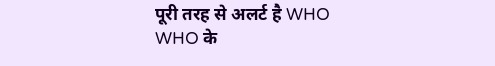पूरी तरह से अलर्ट है WHO
WHO के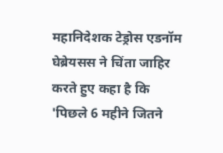महानिदेशक टेड्रोस एडनॉम घेब्रेयसस ने चिंता जाहिर करते हुए कहा है कि 'पिछले 6 महीने जितने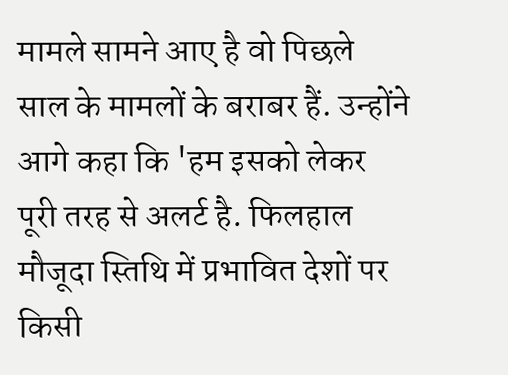मामले सामने आए है वो पिछले साल के मामलों के बराबर हैं. उन्होंने आगे कहा कि 'हम इसको लेकर पूरी तरह से अलर्ट है. फिलहाल मौजूदा स्तिथि में प्रभावित देशों पर किसी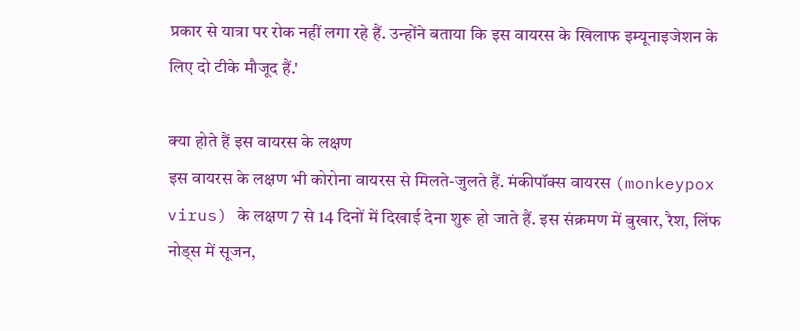प्रकार से यात्रा पर रोक नहीं लगा रहे हैं. उन्होंने बताया कि इस वायरस के खिलाफ इम्यूनाइजेशन के लिए दो टीके मौजूद हैं.'

क्या होते हैं इस वायरस के लक्षण
इस वायरस के लक्षण भी कोरोना वायरस से मिलते-जुलते हैं. मंकीपॉक्स वायरस (monkeypox virus) के लक्षण 7 से 14 दिनों में दिखाई देना शुरू हो जाते हैं. इस संक्रमण में बुखार, रैश, लिंफ नोड्स में सूजन,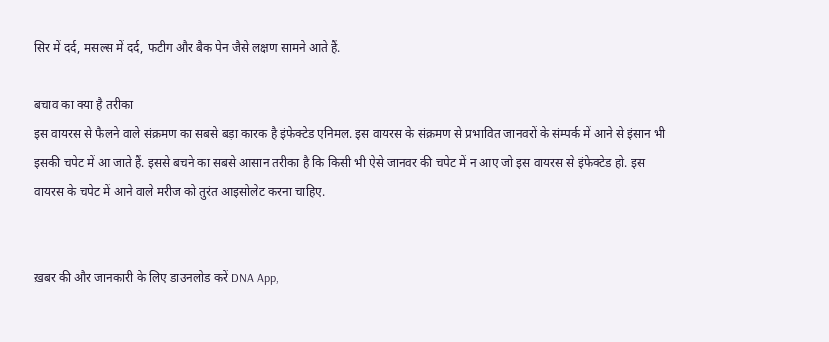सिर में दर्द, मसल्स में दर्द, फटीग और बैक पेन जैसे लक्षण सामने आते हैं.

बचाव का क्या है तरीका
इस वायरस से फैलने वाले संक्रमण का सबसे बड़ा कारक है इंफेक्टेड एनिमल. इस वायरस के संक्रमण से प्रभावित जानवरों के संम्पर्क में आने से इंसान भी इसकी चपेट में आ जाते हैं. इससे बचने का सबसे आसान तरीका है कि किसी भी ऐसे जानवर की चपेट में न आए जो इस वायरस से इंफेक्टेड हो. इस वायरस के चपेट में आने वाले मरीज को तुरंत आइसोलेट करना चाहिए.


ख़बर की और जानकारी के लिए डाउनलोड करें DNA App,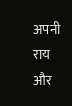अपनी राय और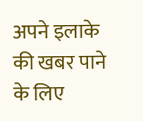अपने इलाके की खबर पाने के लिए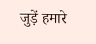जुड़ें हमारे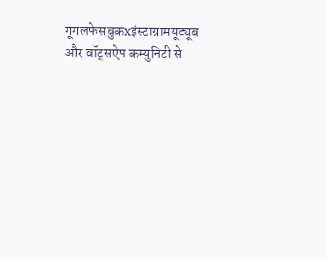गूगलफेसबुकxइंस्टाग्रामयूट्यूब और वॉट्सऐप कम्युनिटी से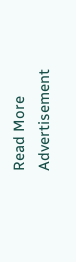Read More
Advertisement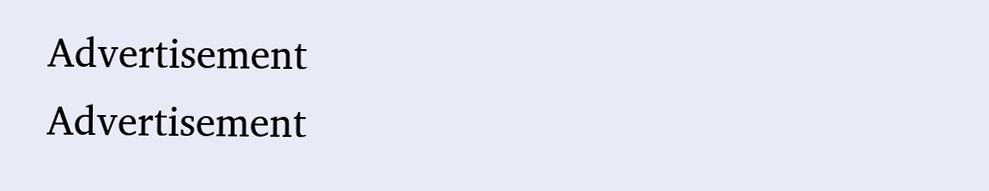Advertisement
Advertisement